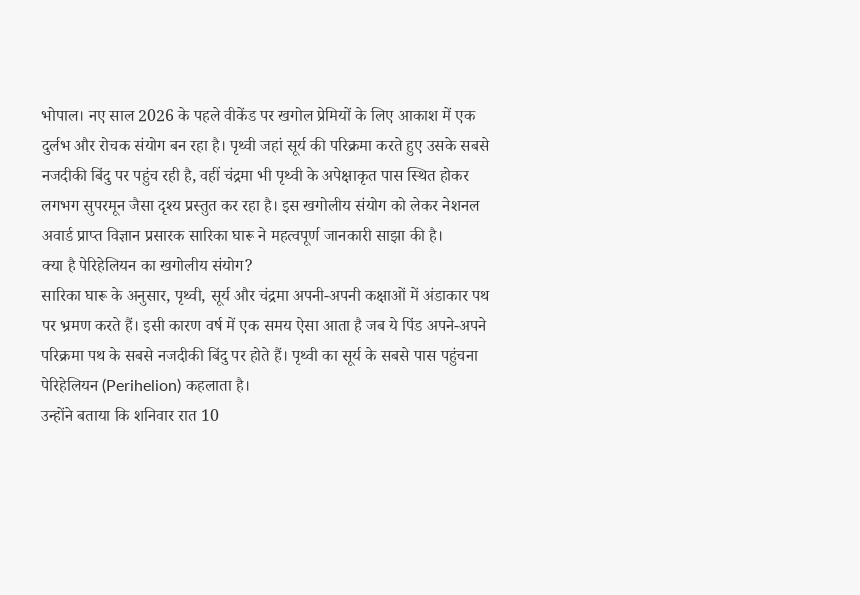भोपाल। नए साल 2026 के पहले वीकेंड पर खगोल प्रेमियों के लिए आकाश में एक दुर्लभ और रोचक संयोग बन रहा है। पृथ्वी जहां सूर्य की परिक्रमा करते हुए उसके सबसे नजदीकी बिंदु पर पहुंच रही है, वहीं चंद्रमा भी पृथ्वी के अपेक्षाकृत पास स्थित होकर लगभग सुपरमून जैसा दृश्य प्रस्तुत कर रहा है। इस खगोलीय संयोग को लेकर नेशनल अवार्ड प्राप्त विज्ञान प्रसारक सारिका घारू ने महत्वपूर्ण जानकारी साझा की है।
क्या है पेरिहेलियन का खगोलीय संयोग?
सारिका घारू के अनुसार, पृथ्वी, सूर्य और चंद्रमा अपनी-अपनी कक्षाओं में अंडाकार पथ पर भ्रमण करते हैं। इसी कारण वर्ष में एक समय ऐसा आता है जब ये पिंड अपने-अपने परिक्रमा पथ के सबसे नजदीकी बिंदु पर होते हैं। पृथ्वी का सूर्य के सबसे पास पहुंचना पेरिहेलियन (Perihelion) कहलाता है।
उन्होंने बताया कि शनिवार रात 10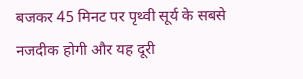बजकर 45 मिनट पर पृथ्वी सूर्य के सबसे नजदीक होगी और यह दूरी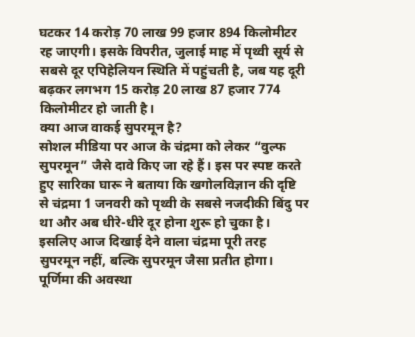घटकर 14 करोड़ 70 लाख 99 हजार 894 किलोमीटर रह जाएगी। इसके विपरीत, जुलाई माह में पृथ्वी सूर्य से सबसे दूर एपिहेलियन स्थिति में पहुंचती है, जब यह दूरी बढ़कर लगभग 15 करोड़ 20 लाख 87 हजार 774 किलोमीटर हो जाती है।
क्या आज वाकई सुपरमून है?
सोशल मीडिया पर आज के चंद्रमा को लेकर “वुल्फ सुपरमून” जैसे दावे किए जा रहे हैं। इस पर स्पष्ट करते हुए सारिका घारू ने बताया कि खगोलविज्ञान की दृष्टि से चंद्रमा 1 जनवरी को पृथ्वी के सबसे नजदीकी बिंदु पर था और अब धीरे-धीरे दूर होना शुरू हो चुका है।
इसलिए आज दिखाई देने वाला चंद्रमा पूरी तरह सुपरमून नहीं, बल्कि सुपरमून जैसा प्रतीत होगा। पूर्णिमा की अवस्था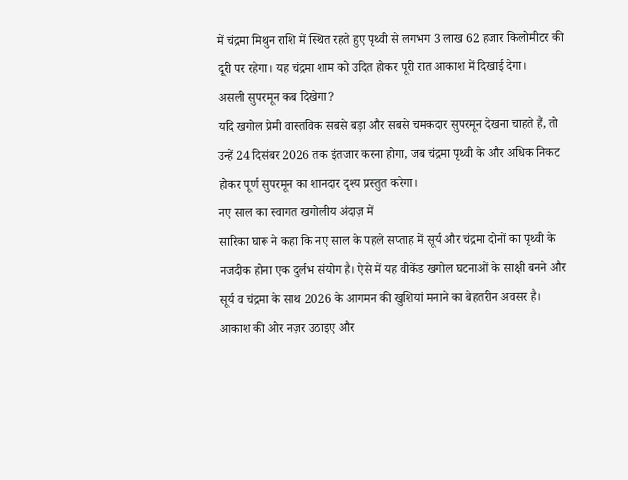में चंद्रमा मिथुन राशि में स्थित रहते हुए पृथ्वी से लगभग 3 लाख 62 हजार किलोमीटर की दूरी पर रहेगा। यह चंद्रमा शाम को उदित होकर पूरी रात आकाश में दिखाई देगा।
असली सुपरमून कब दिखेगा?
यदि खगोल प्रेमी वास्तविक सबसे बड़ा और सबसे चमकदार सुपरमून देखना चाहते हैं, तो उन्हें 24 दिसंबर 2026 तक इंतजार करना होगा, जब चंद्रमा पृथ्वी के और अधिक निकट होकर पूर्ण सुपरमून का शानदार दृश्य प्रस्तुत करेगा।
नए साल का स्वागत खगोलीय अंदाज़ में
सारिका घारू ने कहा कि नए साल के पहले सप्ताह में सूर्य और चंद्रमा दोनों का पृथ्वी के नजदीक होना एक दुर्लभ संयोग है। ऐसे में यह वीकेंड खगोल घटनाओं के साक्षी बनने और सूर्य व चंद्रमा के साथ 2026 के आगमन की खुशियां मनाने का बेहतरीन अवसर है।
आकाश की ओर नज़र उठाइए और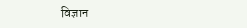विज्ञान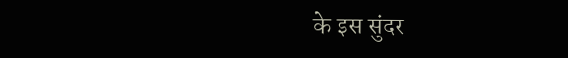के इस सुंदर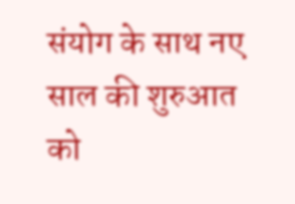संयोग के साथ नए साल की शुरुआत को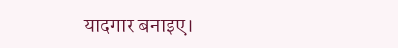यादगार बनाइए।